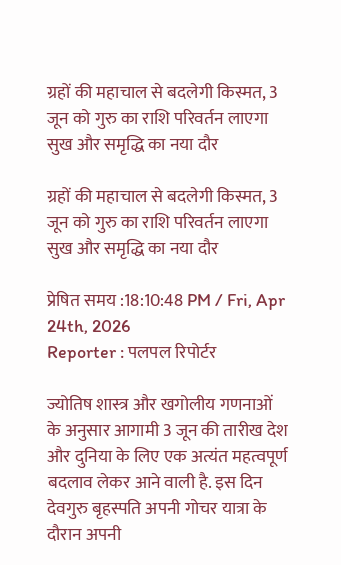ग्रहों की महाचाल से बदलेगी किस्मत, 3 जून को गुरु का राशि परिवर्तन लाएगा सुख और समृद्धि का नया दौर

ग्रहों की महाचाल से बदलेगी किस्मत, 3 जून को गुरु का राशि परिवर्तन लाएगा सुख और समृद्धि का नया दौर

प्रेषित समय :18:10:48 PM / Fri, Apr 24th, 2026
Reporter : पलपल रिपोर्टर

ज्योतिष शास्त्र और खगोलीय गणनाओं के अनुसार आगामी 3 जून की तारीख देश और दुनिया के लिए एक अत्यंत महत्वपूर्ण बदलाव लेकर आने वाली है. इस दिन देवगुरु बृहस्पति अपनी गोचर यात्रा के दौरान अपनी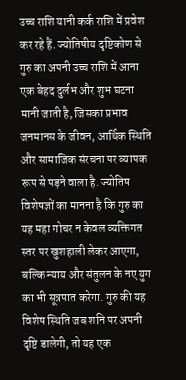उच्च राशि यानी कर्क राशि में प्रवेश कर रहे हैं. ज्योतिषीय दृष्टिकोण से गुरु का अपनी उच्च राशि में आना एक बेहद दुर्लभ और शुभ घटना मानी जाती है, जिसका प्रभाव जनमानस के जीवन, आर्थिक स्थिति और सामाजिक संरचना पर व्यापक रूप से पड़ने वाला है. ज्योतिष विशेषज्ञों का मानना है कि गुरु का यह महा गोचर न केवल व्यक्तिगत स्तर पर खुशहाली लेकर आएगा, बल्कि न्याय और संतुलन के नए युग का भी सूत्रपात करेगा. गुरु की यह विशेष स्थिति जब शनि पर अपनी दृष्टि डालेगी, तो यह एक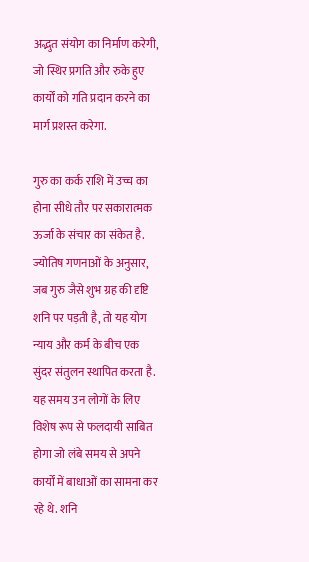अद्भुत संयोग का निर्माण करेगी, जो स्थिर प्रगति और रुके हुए कार्यों को गति प्रदान करने का मार्ग प्रशस्त करेगा.

गुरु का कर्क राशि में उच्च का होना सीधे तौर पर सकारात्मक ऊर्जा के संचार का संकेत है. ज्योतिष गणनाओं के अनुसार, जब गुरु जैसे शुभ ग्रह की दृष्टि शनि पर पड़ती है, तो यह योग न्याय और कर्म के बीच एक सुंदर संतुलन स्थापित करता है. यह समय उन लोगों के लिए विशेष रूप से फलदायी साबित होगा जो लंबे समय से अपने कार्यों में बाधाओं का सामना कर रहे थे. शनि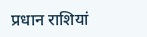प्रधान राशियां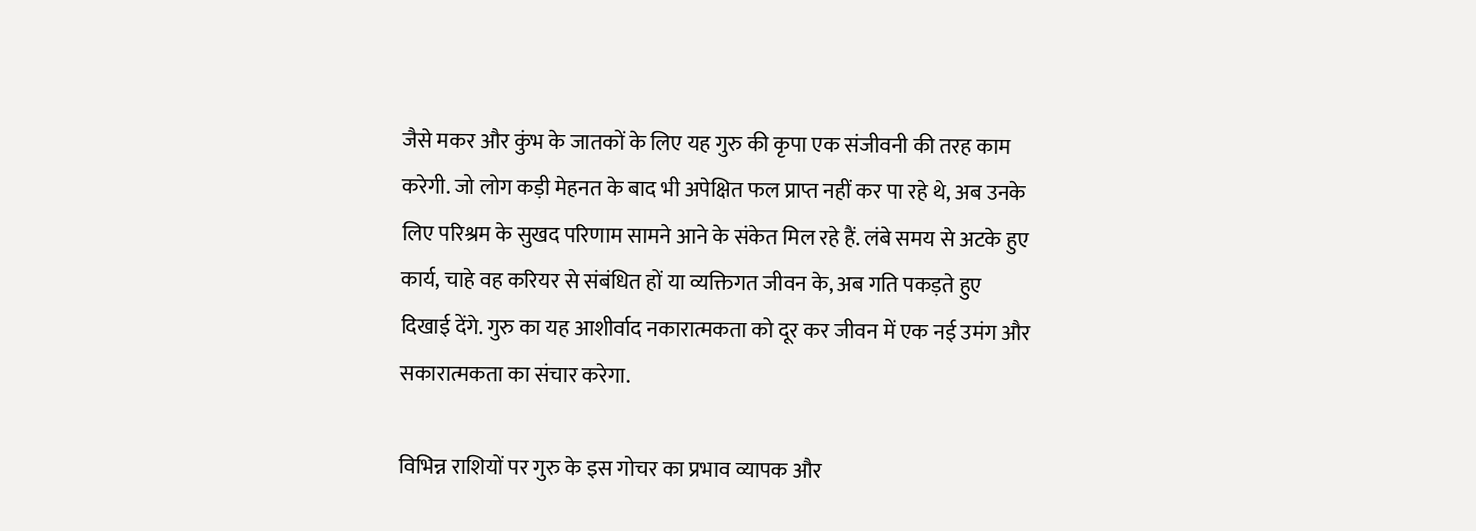जैसे मकर और कुंभ के जातकों के लिए यह गुरु की कृपा एक संजीवनी की तरह काम करेगी. जो लोग कड़ी मेहनत के बाद भी अपेक्षित फल प्राप्त नहीं कर पा रहे थे, अब उनके लिए परिश्रम के सुखद परिणाम सामने आने के संकेत मिल रहे हैं. लंबे समय से अटके हुए कार्य, चाहे वह करियर से संबंधित हों या व्यक्तिगत जीवन के, अब गति पकड़ते हुए दिखाई देंगे. गुरु का यह आशीर्वाद नकारात्मकता को दूर कर जीवन में एक नई उमंग और सकारात्मकता का संचार करेगा.

विभिन्न राशियों पर गुरु के इस गोचर का प्रभाव व्यापक और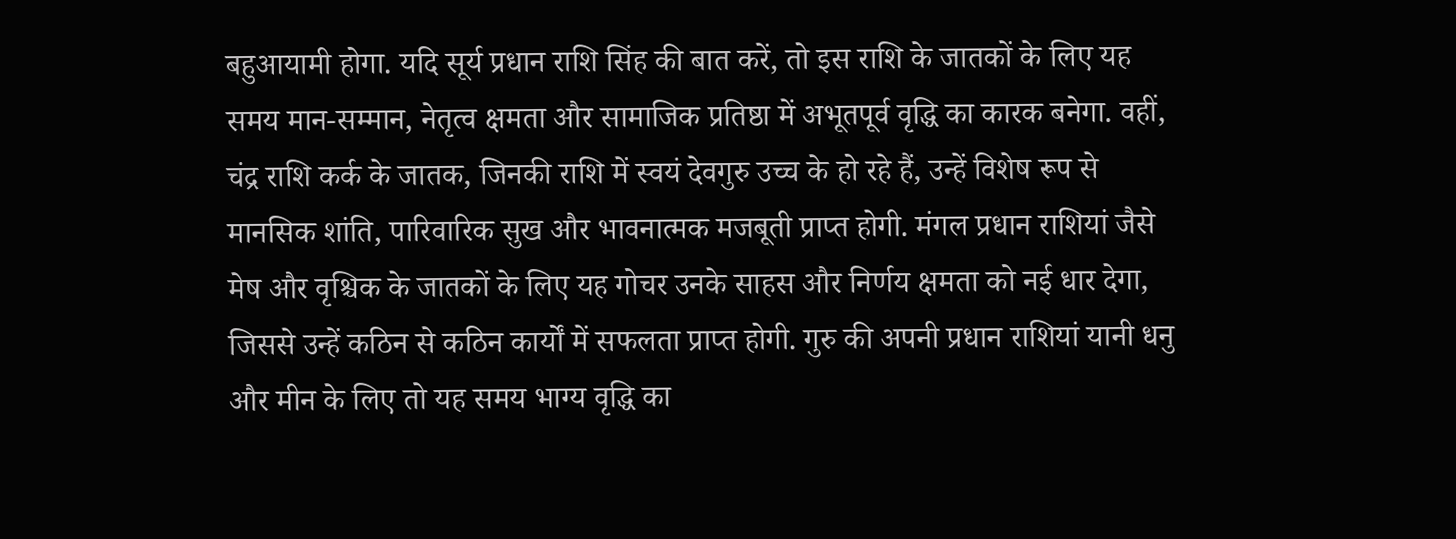बहुआयामी होगा. यदि सूर्य प्रधान राशि सिंह की बात करें, तो इस राशि के जातकों के लिए यह समय मान-सम्मान, नेतृत्व क्षमता और सामाजिक प्रतिष्ठा में अभूतपूर्व वृद्धि का कारक बनेगा. वहीं, चंद्र राशि कर्क के जातक, जिनकी राशि में स्वयं देवगुरु उच्च के हो रहे हैं, उन्हें विशेष रूप से मानसिक शांति, पारिवारिक सुख और भावनात्मक मजबूती प्राप्त होगी. मंगल प्रधान राशियां जैसे मेष और वृश्चिक के जातकों के लिए यह गोचर उनके साहस और निर्णय क्षमता को नई धार देगा, जिससे उन्हें कठिन से कठिन कार्यों में सफलता प्राप्त होगी. गुरु की अपनी प्रधान राशियां यानी धनु और मीन के लिए तो यह समय भाग्य वृद्धि का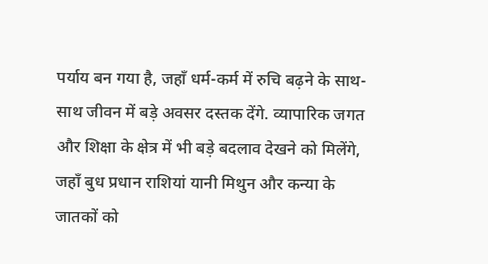पर्याय बन गया है, जहाँ धर्म-कर्म में रुचि बढ़ने के साथ-साथ जीवन में बड़े अवसर दस्तक देंगे. व्यापारिक जगत और शिक्षा के क्षेत्र में भी बड़े बदलाव देखने को मिलेंगे, जहाँ बुध प्रधान राशियां यानी मिथुन और कन्या के जातकों को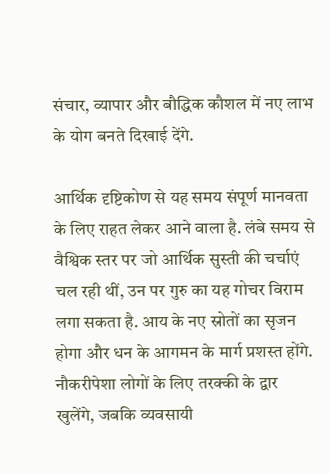संचार, व्यापार और बौद्धिक कौशल में नए लाभ के योग बनते दिखाई देंगे.

आर्थिक दृष्टिकोण से यह समय संपूर्ण मानवता के लिए राहत लेकर आने वाला है. लंबे समय से वैश्विक स्तर पर जो आर्थिक सुस्ती की चर्चाएं चल रही थीं, उन पर गुरु का यह गोचर विराम लगा सकता है. आय के नए स्रोतों का सृजन होगा और धन के आगमन के मार्ग प्रशस्त होंगे. नौकरीपेशा लोगों के लिए तरक्की के द्वार खुलेंगे, जबकि व्यवसायी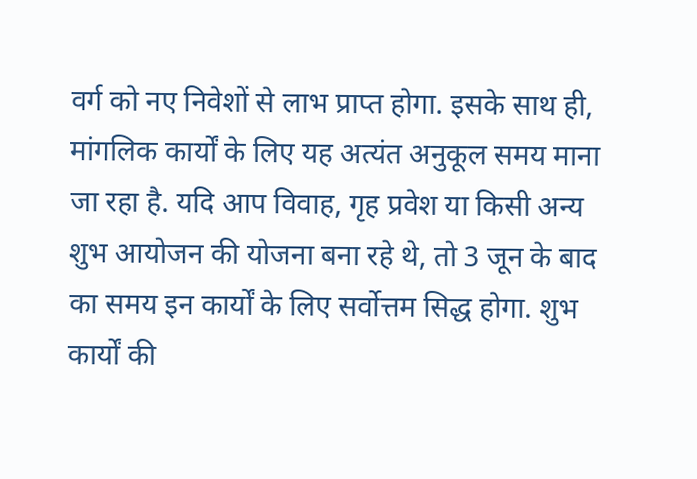वर्ग को नए निवेशों से लाभ प्राप्त होगा. इसके साथ ही, मांगलिक कार्यों के लिए यह अत्यंत अनुकूल समय माना जा रहा है. यदि आप विवाह, गृह प्रवेश या किसी अन्य शुभ आयोजन की योजना बना रहे थे, तो 3 जून के बाद का समय इन कार्यों के लिए सर्वोत्तम सिद्ध होगा. शुभ कार्यों की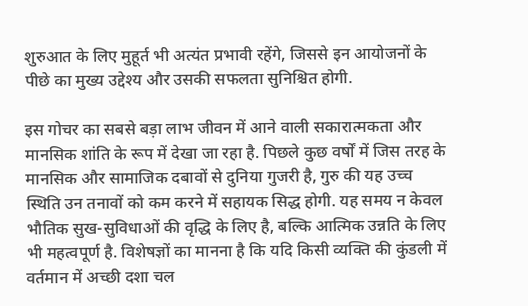शुरुआत के लिए मुहूर्त भी अत्यंत प्रभावी रहेंगे, जिससे इन आयोजनों के पीछे का मुख्य उद्देश्य और उसकी सफलता सुनिश्चित होगी.

इस गोचर का सबसे बड़ा लाभ जीवन में आने वाली सकारात्मकता और मानसिक शांति के रूप में देखा जा रहा है. पिछले कुछ वर्षों में जिस तरह के मानसिक और सामाजिक दबावों से दुनिया गुजरी है, गुरु की यह उच्च स्थिति उन तनावों को कम करने में सहायक सिद्ध होगी. यह समय न केवल भौतिक सुख-सुविधाओं की वृद्धि के लिए है, बल्कि आत्मिक उन्नति के लिए भी महत्वपूर्ण है. विशेषज्ञों का मानना है कि यदि किसी व्यक्ति की कुंडली में वर्तमान में अच्छी दशा चल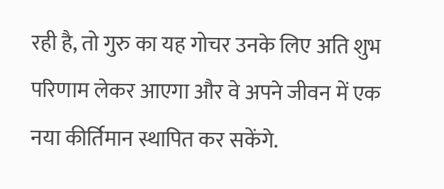रही है, तो गुरु का यह गोचर उनके लिए अति शुभ परिणाम लेकर आएगा और वे अपने जीवन में एक नया कीर्तिमान स्थापित कर सकेंगे.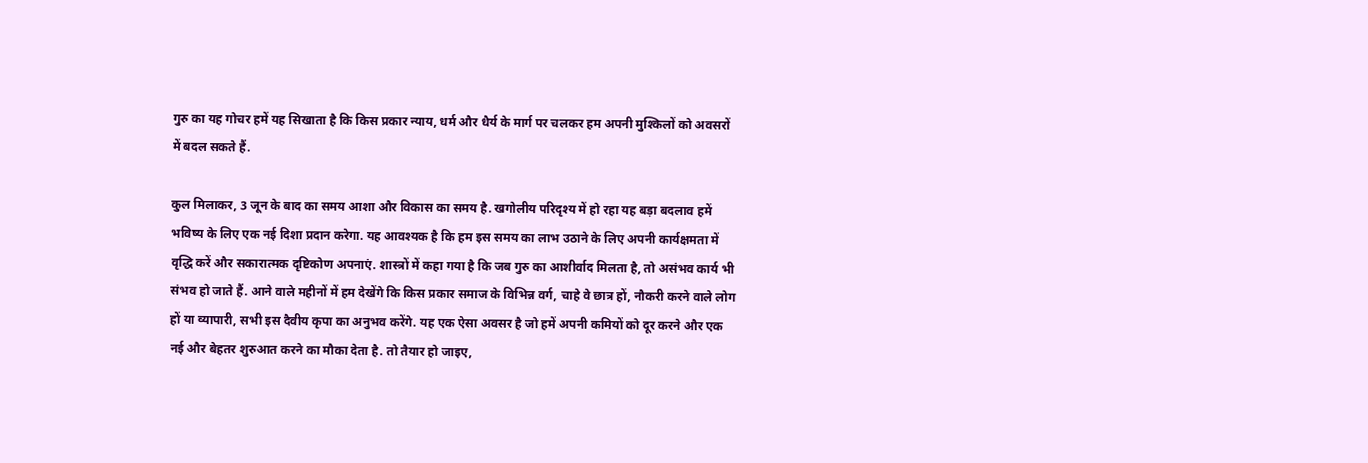गुरु का यह गोचर हमें यह सिखाता है कि किस प्रकार न्याय, धर्म और धैर्य के मार्ग पर चलकर हम अपनी मुश्किलों को अवसरों में बदल सकते हैं.

कुल मिलाकर, 3 जून के बाद का समय आशा और विकास का समय है. खगोलीय परिदृश्य में हो रहा यह बड़ा बदलाव हमें भविष्य के लिए एक नई दिशा प्रदान करेगा. यह आवश्यक है कि हम इस समय का लाभ उठाने के लिए अपनी कार्यक्षमता में वृद्धि करें और सकारात्मक दृष्टिकोण अपनाएं. शास्त्रों में कहा गया है कि जब गुरु का आशीर्वाद मिलता है, तो असंभव कार्य भी संभव हो जाते हैं. आने वाले महीनों में हम देखेंगे कि किस प्रकार समाज के विभिन्न वर्ग, चाहे वे छात्र हों, नौकरी करने वाले लोग हों या व्यापारी, सभी इस दैवीय कृपा का अनुभव करेंगे. यह एक ऐसा अवसर है जो हमें अपनी कमियों को दूर करने और एक नई और बेहतर शुरुआत करने का मौका देता है. तो तैयार हो जाइए,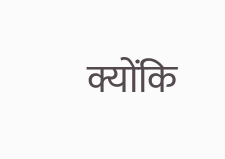क्योंकि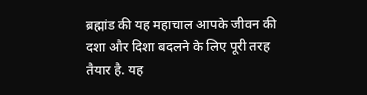ब्रह्मांड की यह महाचाल आपके जीवन की दशा और दिशा बदलने के लिए पूरी तरह तैयार है. यह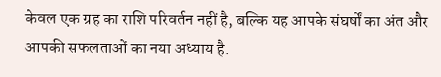केवल एक ग्रह का राशि परिवर्तन नहीं है, बल्कि यह आपके संघर्षों का अंत और आपकी सफलताओं का नया अध्याय है.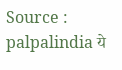Source : palpalindia ये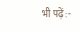भी पढ़ें :-